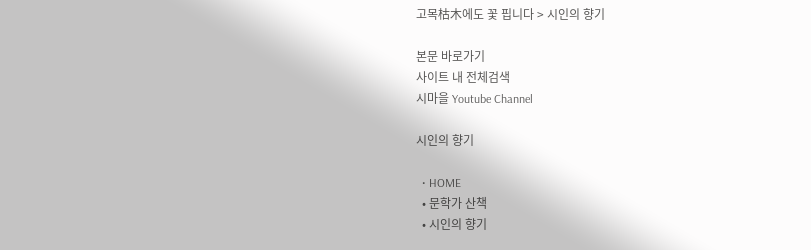고목枯木에도 꽃 핍니다 > 시인의 향기

본문 바로가기
사이트 내 전체검색
시마을 Youtube Channel

시인의 향기

  • HOME
  • 문학가 산책
  • 시인의 향기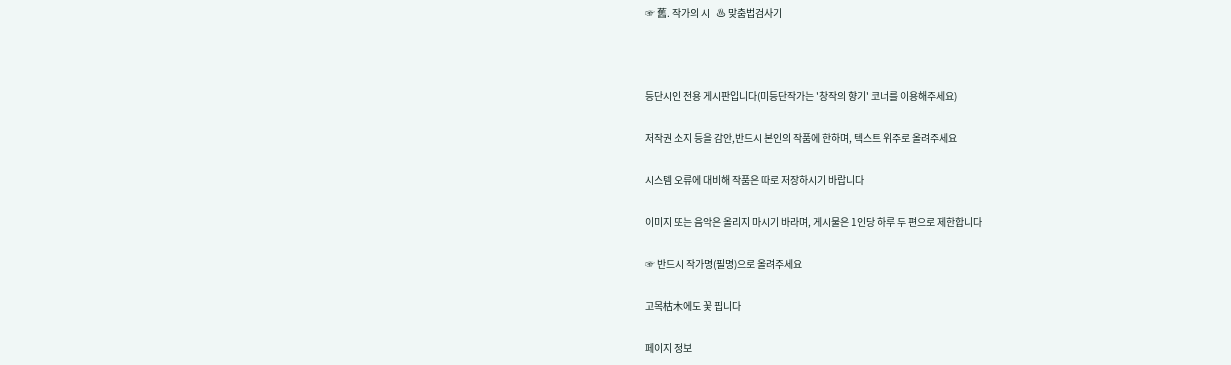☞ 舊. 작가의 시   ♨ 맞춤법검사기



등단시인 전용 게시판입니다(미등단작가는 '창작의 향기' 코너를 이용해주세요)

저작권 소지 등을 감안,반드시 본인의 작품에 한하며, 텍스트 위주로 올려주세요

시스템 오류에 대비해 작품은 따로 저장하시기 바랍니다

이미지 또는 음악은 올리지 마시기 바라며, 게시물은 1인당 하루 두 편으로 제한합니다

☞ 반드시 작가명(필명)으로 올려주세요

고목枯木에도 꽃 핍니다

페이지 정보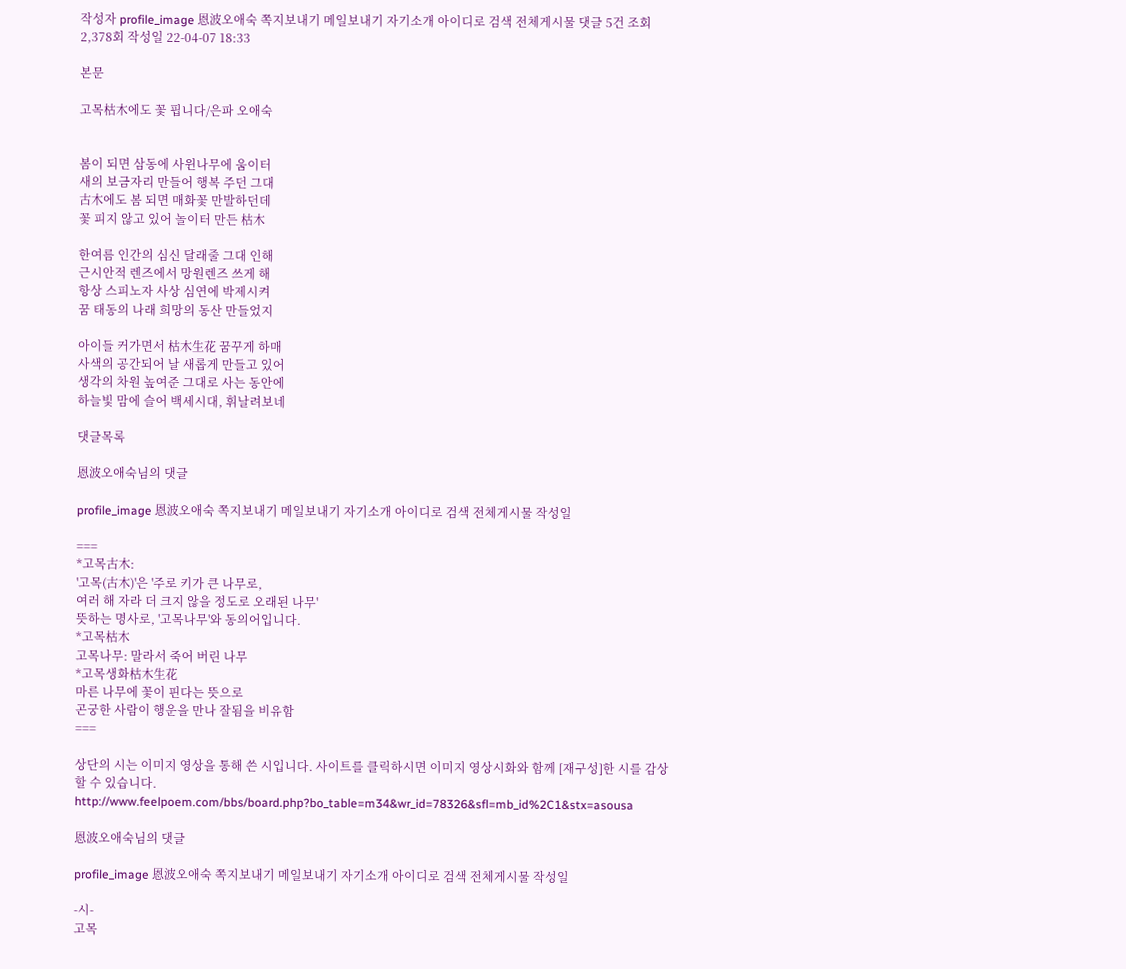작성자 profile_image 恩波오애숙 쪽지보내기 메일보내기 자기소개 아이디로 검색 전체게시물 댓글 5건 조회 2,378회 작성일 22-04-07 18:33

본문

고목枯木에도 꽃 핍니다/은파 오애숙


봄이 되면 삼동에 사윈나무에 움이터
새의 보금자리 만들어 행복 주던 그대
古木에도 봄 되면 매화꽃 만발하던데
꽃 피지 않고 있어 놀이터 만든 枯木

한여름 인간의 심신 달래줄 그대 인해
근시안적 렌즈에서 망원렌즈 쓰게 해
항상 스피노자 사상 심연에 박제시켜
꿈 태동의 나래 희망의 동산 만들었지

아이들 커가면서 枯木生花 꿈꾸게 하매
사색의 공간되어 날 새롭게 만들고 있어
생각의 차원 높여준 그대로 사는 동안에
하늘빛 맘에 슬어 백세시대, 휘날려보네

댓글목록

恩波오애숙님의 댓글

profile_image 恩波오애숙 쪽지보내기 메일보내기 자기소개 아이디로 검색 전체게시물 작성일

===
*고목古木:
'고목(古木)'은 '주로 키가 큰 나무로,
여러 해 자라 더 크지 않을 정도로 오래된 나무'
뜻하는 명사로, '고목나무'와 동의어입니다.
*고목枯木
고목나무: 말라서 죽어 버린 나무
*고목생화枯木生花
마른 나무에 꽃이 핀다는 뜻으로
곤궁한 사람이 행운을 만나 잘됨을 비유함
===

상단의 시는 이미지 영상을 통해 쓴 시입니다. 사이트를 클릭하시면 이미지 영상시화와 함께 [재구성]한 시를 감상할 수 있습니다.
http://www.feelpoem.com/bbs/board.php?bo_table=m34&wr_id=78326&sfl=mb_id%2C1&stx=asousa

恩波오애숙님의 댓글

profile_image 恩波오애숙 쪽지보내기 메일보내기 자기소개 아이디로 검색 전체게시물 작성일

-시-
고목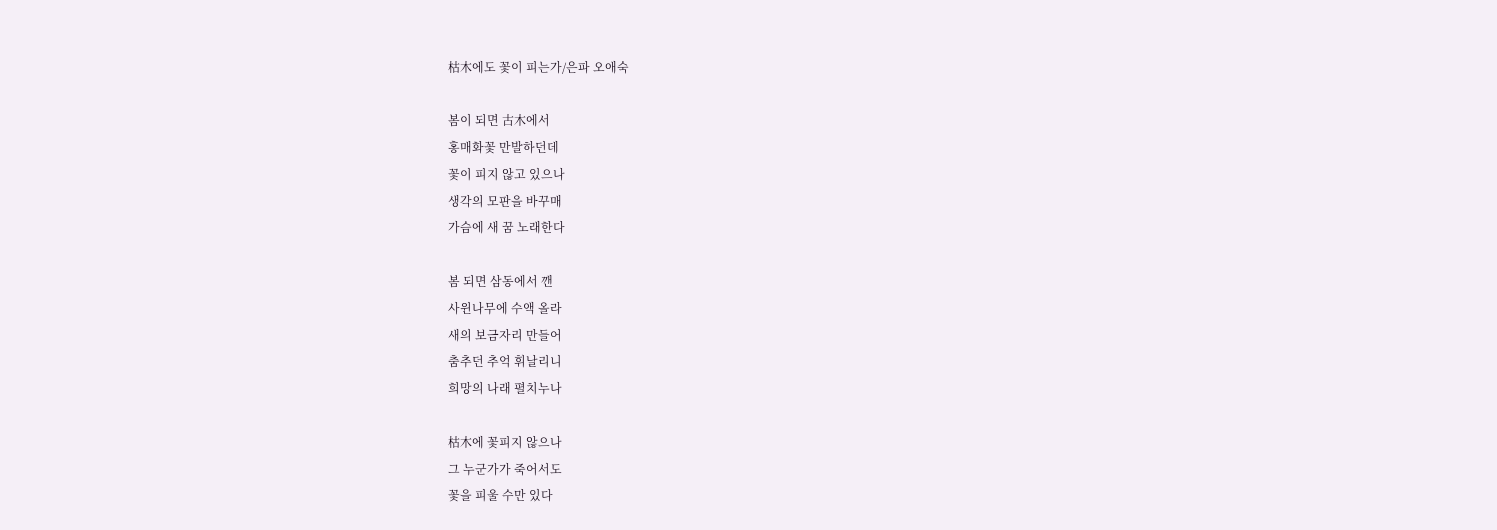枯木에도 꽃이 피는가/은파 오애숙

봄이 되면 古木에서
홍매화꽃 만발하던데
꽃이 피지 않고 있으나
생각의 모판을 바꾸매
가슴에 새 꿈 노래한다

봄 되면 삼동에서 깬
사윈나무에 수액 올라
새의 보금자리 만들어
춤추던 추억 휘날리니
희망의 나래 펼치누나

枯木에 꽃피지 않으나
그 누군가가 죽어서도
꽃을 피울 수만 있다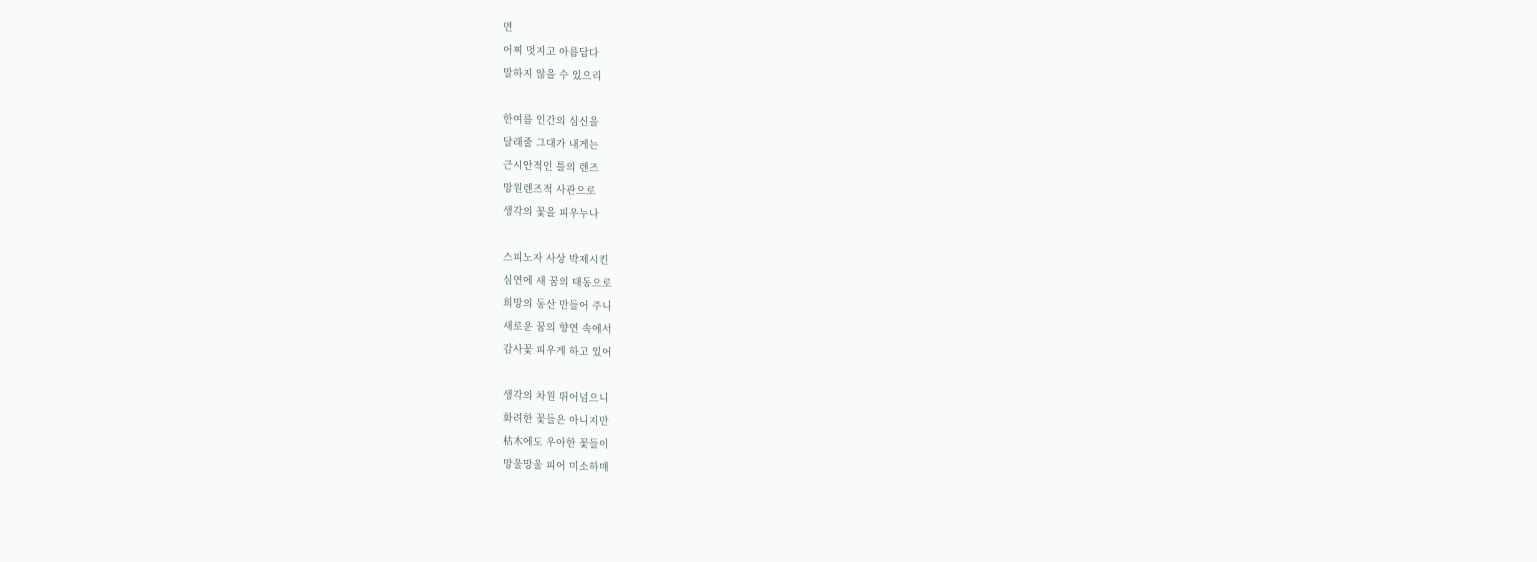면
어찌 멋지고 아름답다
말하지 않을 수 있으리

한여름 인간의 심신을
달래줄 그대가 내게는
근시안적인 틀의 렌즈
망원렌즈적 사관으로
생각의 꽃을 피우누나

스피노자 사상 박제시킨
심연에 새 꿈의 태동으로
희망의 동산 만들어 주니
새로운 꿈의 향연 속에서
감사꽃 피우게 하고 있어

생각의 차원 뛰어넘으니
화려한 꽃들은 아니지만
枯木에도 우아한 꽃들이
망울망울 피어 미소하매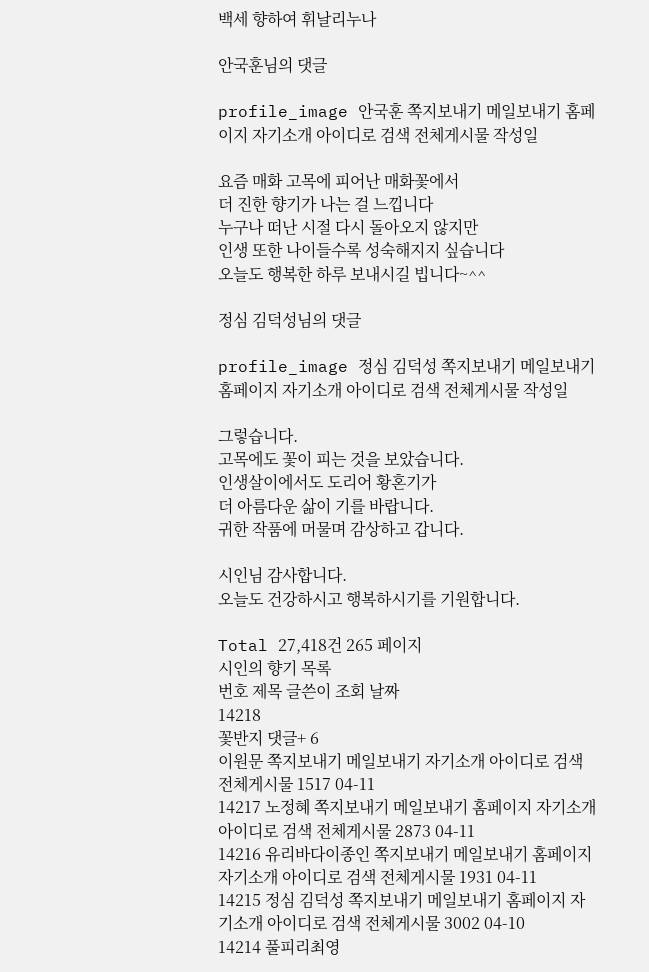백세 향하여 휘날리누나

안국훈님의 댓글

profile_image 안국훈 쪽지보내기 메일보내기 홈페이지 자기소개 아이디로 검색 전체게시물 작성일

요즘 매화 고목에 피어난 매화꽃에서
더 진한 향기가 나는 걸 느낍니다
누구나 떠난 시절 다시 돌아오지 않지만
인생 또한 나이들수록 성숙해지지 싶습니다
오늘도 행복한 하루 보내시길 빕니다~^^

정심 김덕성님의 댓글

profile_image 정심 김덕성 쪽지보내기 메일보내기 홈페이지 자기소개 아이디로 검색 전체게시물 작성일

그렇습니다.
고목에도 꽃이 피는 것을 보았습니다.
인생살이에서도 도리어 황혼기가
더 아름다운 삶이 기를 바랍니다.
귀한 작품에 머물며 감상하고 갑니다.

시인님 감사합니다.
오늘도 건강하시고 행복하시기를 기원합니다.

Total 27,418건 265 페이지
시인의 향기 목록
번호 제목 글쓴이 조회 날짜
14218
꽃반지 댓글+ 6
이원문 쪽지보내기 메일보내기 자기소개 아이디로 검색 전체게시물 1517 04-11
14217 노정혜 쪽지보내기 메일보내기 홈페이지 자기소개 아이디로 검색 전체게시물 2873 04-11
14216 유리바다이종인 쪽지보내기 메일보내기 홈페이지 자기소개 아이디로 검색 전체게시물 1931 04-11
14215 정심 김덕성 쪽지보내기 메일보내기 홈페이지 자기소개 아이디로 검색 전체게시물 3002 04-10
14214 풀피리최영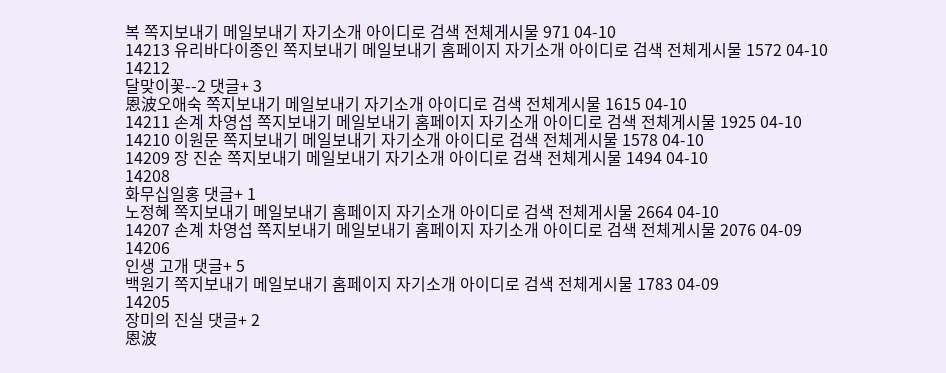복 쪽지보내기 메일보내기 자기소개 아이디로 검색 전체게시물 971 04-10
14213 유리바다이종인 쪽지보내기 메일보내기 홈페이지 자기소개 아이디로 검색 전체게시물 1572 04-10
14212
달맞이꽃--2 댓글+ 3
恩波오애숙 쪽지보내기 메일보내기 자기소개 아이디로 검색 전체게시물 1615 04-10
14211 손계 차영섭 쪽지보내기 메일보내기 홈페이지 자기소개 아이디로 검색 전체게시물 1925 04-10
14210 이원문 쪽지보내기 메일보내기 자기소개 아이디로 검색 전체게시물 1578 04-10
14209 장 진순 쪽지보내기 메일보내기 자기소개 아이디로 검색 전체게시물 1494 04-10
14208
화무십일홍 댓글+ 1
노정혜 쪽지보내기 메일보내기 홈페이지 자기소개 아이디로 검색 전체게시물 2664 04-10
14207 손계 차영섭 쪽지보내기 메일보내기 홈페이지 자기소개 아이디로 검색 전체게시물 2076 04-09
14206
인생 고개 댓글+ 5
백원기 쪽지보내기 메일보내기 홈페이지 자기소개 아이디로 검색 전체게시물 1783 04-09
14205
장미의 진실 댓글+ 2
恩波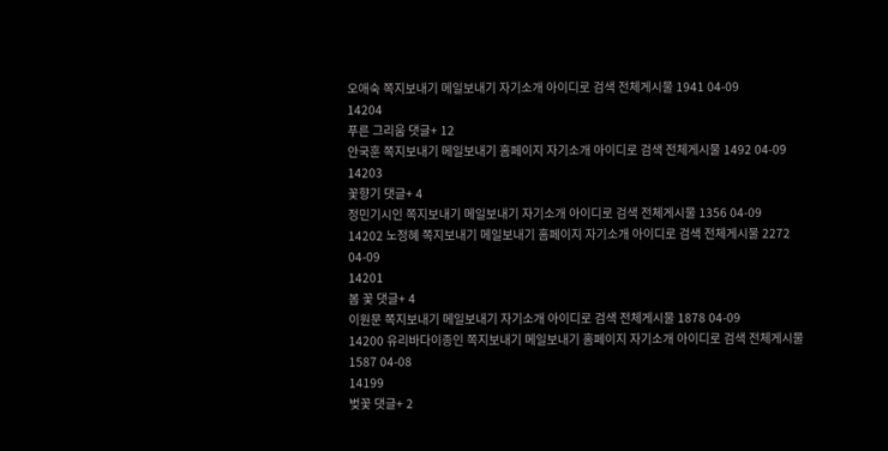오애숙 쪽지보내기 메일보내기 자기소개 아이디로 검색 전체게시물 1941 04-09
14204
푸른 그리움 댓글+ 12
안국훈 쪽지보내기 메일보내기 홈페이지 자기소개 아이디로 검색 전체게시물 1492 04-09
14203
꽃향기 댓글+ 4
정민기시인 쪽지보내기 메일보내기 자기소개 아이디로 검색 전체게시물 1356 04-09
14202 노정혜 쪽지보내기 메일보내기 홈페이지 자기소개 아이디로 검색 전체게시물 2272 04-09
14201
봄 꽃 댓글+ 4
이원문 쪽지보내기 메일보내기 자기소개 아이디로 검색 전체게시물 1878 04-09
14200 유리바다이종인 쪽지보내기 메일보내기 홈페이지 자기소개 아이디로 검색 전체게시물 1587 04-08
14199
벚꽃 댓글+ 2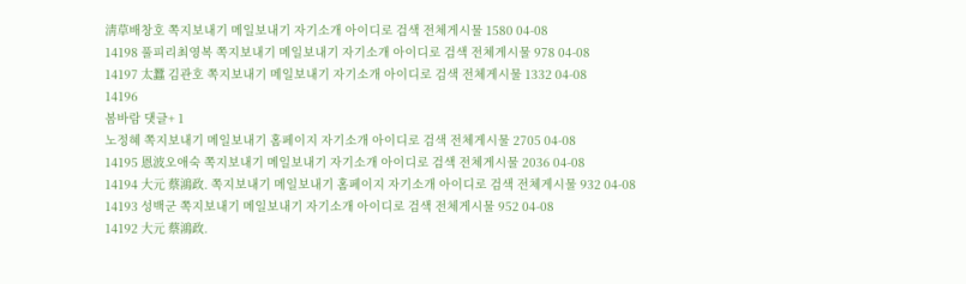淸草배창호 쪽지보내기 메일보내기 자기소개 아이디로 검색 전체게시물 1580 04-08
14198 풀피리최영복 쪽지보내기 메일보내기 자기소개 아이디로 검색 전체게시물 978 04-08
14197 太蠶 김관호 쪽지보내기 메일보내기 자기소개 아이디로 검색 전체게시물 1332 04-08
14196
봄바람 댓글+ 1
노정혜 쪽지보내기 메일보내기 홈페이지 자기소개 아이디로 검색 전체게시물 2705 04-08
14195 恩波오애숙 쪽지보내기 메일보내기 자기소개 아이디로 검색 전체게시물 2036 04-08
14194 大元 蔡鴻政. 쪽지보내기 메일보내기 홈페이지 자기소개 아이디로 검색 전체게시물 932 04-08
14193 성백군 쪽지보내기 메일보내기 자기소개 아이디로 검색 전체게시물 952 04-08
14192 大元 蔡鴻政.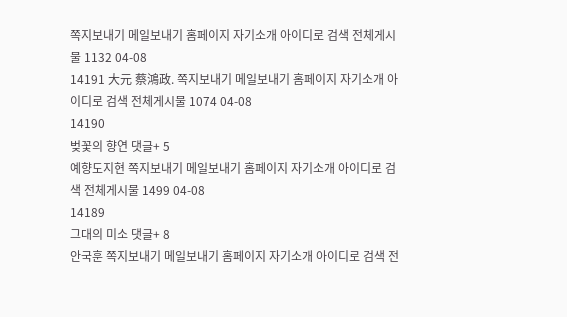쪽지보내기 메일보내기 홈페이지 자기소개 아이디로 검색 전체게시물 1132 04-08
14191 大元 蔡鴻政. 쪽지보내기 메일보내기 홈페이지 자기소개 아이디로 검색 전체게시물 1074 04-08
14190
벚꽃의 향연 댓글+ 5
예향도지현 쪽지보내기 메일보내기 홈페이지 자기소개 아이디로 검색 전체게시물 1499 04-08
14189
그대의 미소 댓글+ 8
안국훈 쪽지보내기 메일보내기 홈페이지 자기소개 아이디로 검색 전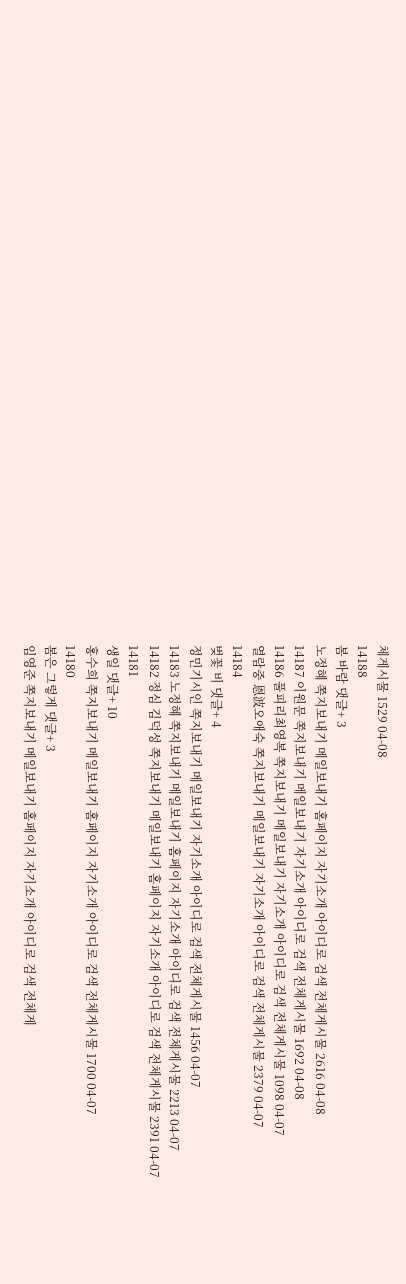체게시물 1529 04-08
14188
봄 바람 댓글+ 3
노정혜 쪽지보내기 메일보내기 홈페이지 자기소개 아이디로 검색 전체게시물 2616 04-08
14187 이원문 쪽지보내기 메일보내기 자기소개 아이디로 검색 전체게시물 1692 04-08
14186 풀피리최영복 쪽지보내기 메일보내기 자기소개 아이디로 검색 전체게시물 1098 04-07
열람중 恩波오애숙 쪽지보내기 메일보내기 자기소개 아이디로 검색 전체게시물 2379 04-07
14184
벚꽃 비 댓글+ 4
정민기시인 쪽지보내기 메일보내기 자기소개 아이디로 검색 전체게시물 1456 04-07
14183 노정혜 쪽지보내기 메일보내기 홈페이지 자기소개 아이디로 검색 전체게시물 2213 04-07
14182 정심 김덕성 쪽지보내기 메일보내기 홈페이지 자기소개 아이디로 검색 전체게시물 2391 04-07
14181
생일 댓글+ 10
홍수희 쪽지보내기 메일보내기 홈페이지 자기소개 아이디로 검색 전체게시물 1700 04-07
14180
봄은 그렇게 댓글+ 3
임영준 쪽지보내기 메일보내기 홈페이지 자기소개 아이디로 검색 전체게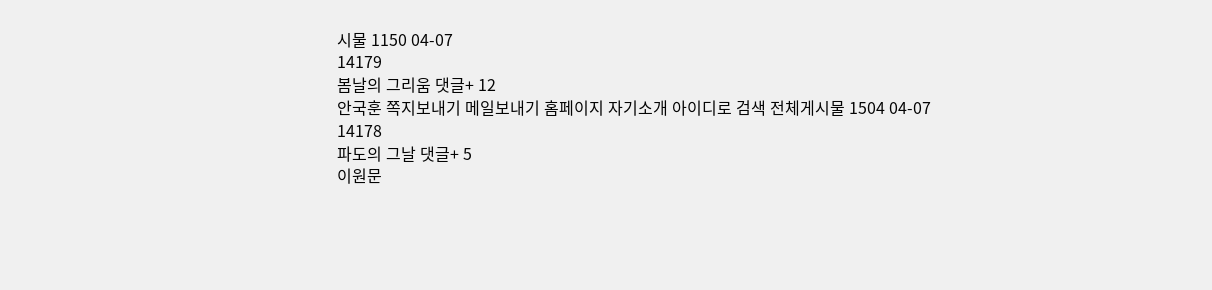시물 1150 04-07
14179
봄날의 그리움 댓글+ 12
안국훈 쪽지보내기 메일보내기 홈페이지 자기소개 아이디로 검색 전체게시물 1504 04-07
14178
파도의 그날 댓글+ 5
이원문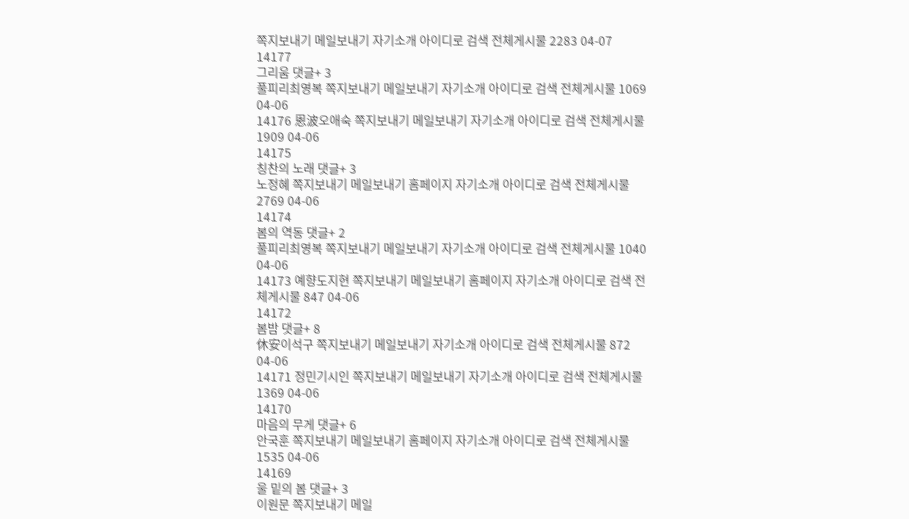쪽지보내기 메일보내기 자기소개 아이디로 검색 전체게시물 2283 04-07
14177
그리움 댓글+ 3
풀피리최영복 쪽지보내기 메일보내기 자기소개 아이디로 검색 전체게시물 1069 04-06
14176 恩波오애숙 쪽지보내기 메일보내기 자기소개 아이디로 검색 전체게시물 1909 04-06
14175
칭찬의 노래 댓글+ 3
노정혜 쪽지보내기 메일보내기 홈페이지 자기소개 아이디로 검색 전체게시물 2769 04-06
14174
봄의 역동 댓글+ 2
풀피리최영복 쪽지보내기 메일보내기 자기소개 아이디로 검색 전체게시물 1040 04-06
14173 예향도지현 쪽지보내기 메일보내기 홈페이지 자기소개 아이디로 검색 전체게시물 847 04-06
14172
봄밤 댓글+ 8
休安이석구 쪽지보내기 메일보내기 자기소개 아이디로 검색 전체게시물 872 04-06
14171 정민기시인 쪽지보내기 메일보내기 자기소개 아이디로 검색 전체게시물 1369 04-06
14170
마음의 무게 댓글+ 6
안국훈 쪽지보내기 메일보내기 홈페이지 자기소개 아이디로 검색 전체게시물 1535 04-06
14169
울 밑의 봄 댓글+ 3
이원문 쪽지보내기 메일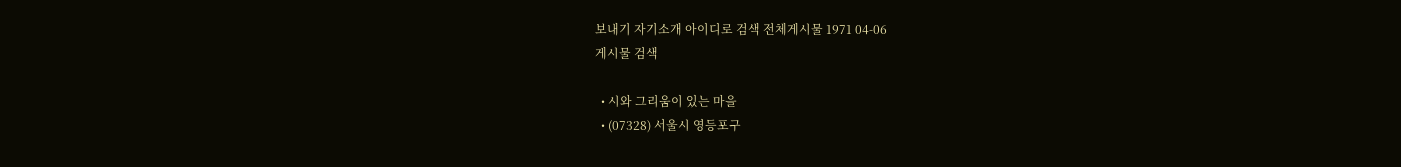보내기 자기소개 아이디로 검색 전체게시물 1971 04-06
게시물 검색

  • 시와 그리움이 있는 마을
  • (07328) 서울시 영등포구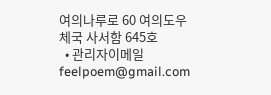여의나루로 60 여의도우체국 사서함 645호
  • 관리자이메일 feelpoem@gmail.com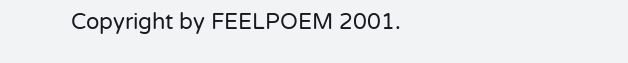Copyright by FEELPOEM 2001.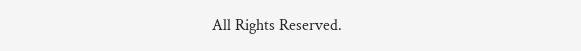All Rights Reserved.